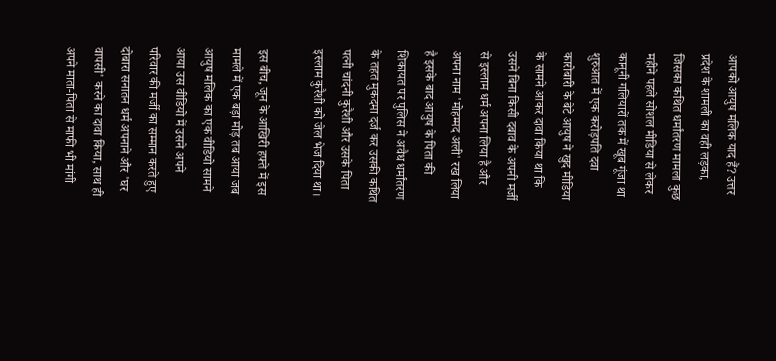आपको आयुष मलिक याद हैं? उत्तर प्रदेश के शामली का वही लड़का, जिसका कथित धर्मांतरण मामला कुछ महीने पहले सोशल मीडिया से लेकर कानूनी गलियारों तक में खूब गूंजा था शुरुआत में एक करोड़पति दवा कारोबारी के बेटे आयुष ने खुद मीडिया के सामने आकर दावा किया था कि उसने बिना किसी दबाव के अपनी मर्जी से इस्लाम धर्म अपना लिया है और अपना नाम 'मोहम्मद अली' रख लिया है इसके बाद आयुष के पिता की शिकायत पर पुलिस ने अवैध धर्मांतरण के तहत मुकदमा दर्ज कर उसकी कथित पत्नी चांदनी कुरैशी और उसके पिता इस्लाम कुरैशी को जेल भेज दिया था।

इस बीच, जून के आखिरी हफ्ते में इस मामले में एक बड़ा मोड़ तब आया जब आयुष मलिक का एक वीडियो सामने आया उस वीडियो में उसने अपने परिवार की मर्जी का सम्मान करते हुए दोबारा सनातन धर्म अपनाने और 'घर वापसी' करने का दावा किया, साथ ही अपने माता-पिता से माफी भी मांगी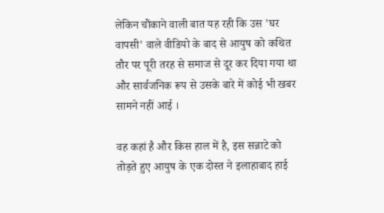लेकिन चौंकाने वाली बात यह रही कि उस 'घर वापसी' वाले वीडियो के बाद से आयुष को कथित तौर पर पूरी तरह से समाज से दूर कर दिया गया था और सार्वजनिक रूप से उसके बारे में कोई भी खबर सामने नहीं आई ।

वह कहां है और किस हाल में है, इस सन्नाटे को तोड़ते हुए आयुष के एक दोस्त ने इलाहाबाद हाई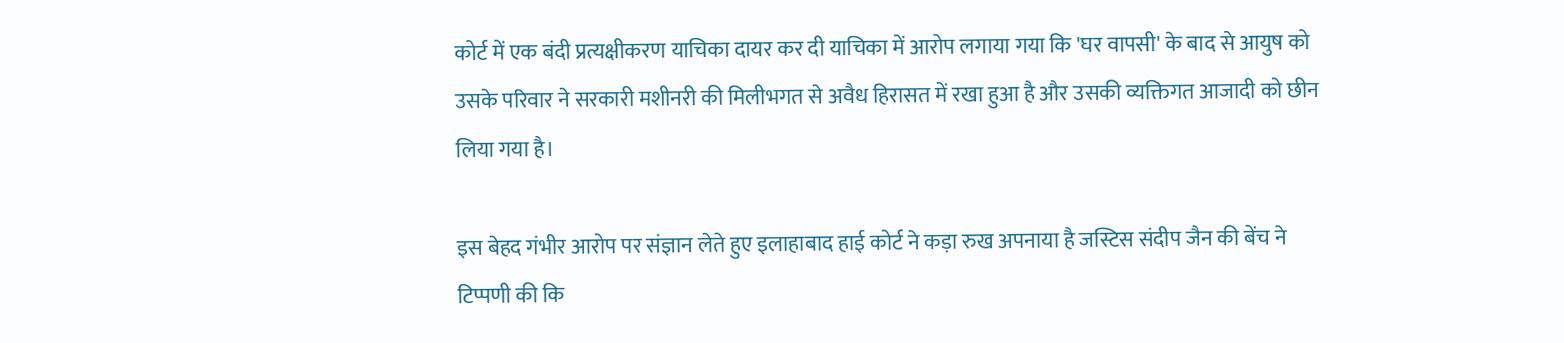कोर्ट में एक बंदी प्रत्यक्षीकरण याचिका दायर कर दी याचिका में आरोप लगाया गया कि 'घर वापसी' के बाद से आयुष को उसके परिवार ने सरकारी मशीनरी की मिलीभगत से अवैध हिरासत में रखा हुआ है और उसकी व्यक्तिगत आजादी को छीन लिया गया है।

इस बेहद गंभीर आरोप पर संज्ञान लेते हुए इलाहाबाद हाई कोर्ट ने कड़ा रुख अपनाया है जस्टिस संदीप जैन की बेंच ने टिप्पणी की कि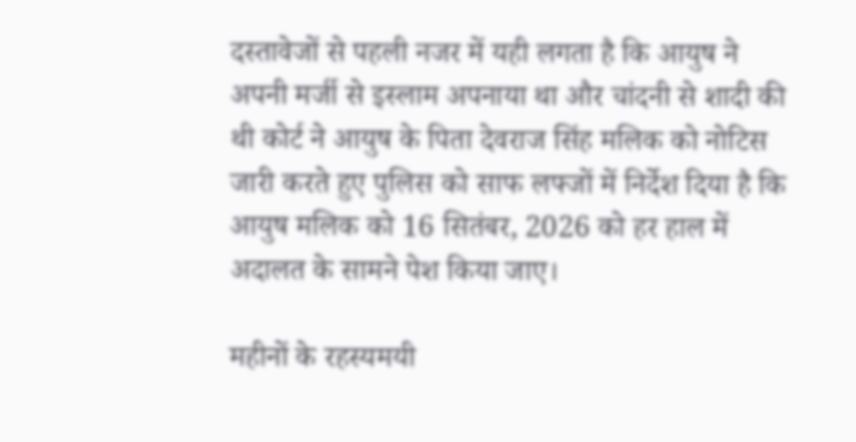दस्तावेजों से पहली नजर में यही लगता है कि आयुष ने अपनी मर्जी से इस्लाम अपनाया था और चांदनी से शादी की थी कोर्ट ने आयुष के पिता देवराज सिंह मलिक को नोटिस जारी करते हुए पुलिस को साफ लफ्जों में निर्देश दिया है कि आयुष मलिक को 16 सितंबर, 2026 को हर हाल में अदालत के सामने पेश किया जाए।

महीनों के रहस्यमयी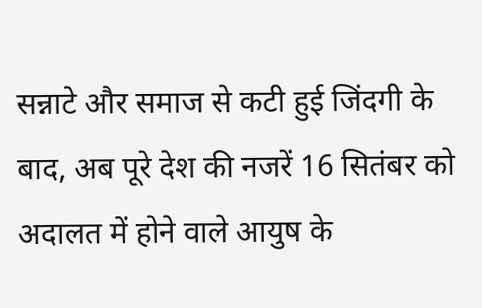सन्नाटे और समाज से कटी हुई जिंदगी के बाद, अब पूरे देश की नजरें 16 सितंबर को अदालत में होने वाले आयुष के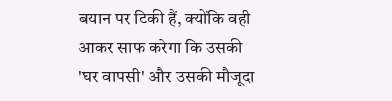बयान पर टिकी हैं, क्योंकि वही आकर साफ करेगा कि उसकी 'घर वापसी' और उसकी मौजूदा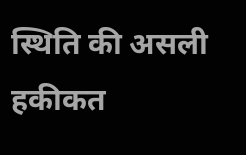स्थिति की असली हकीकत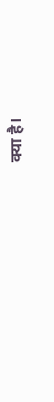क्या है।